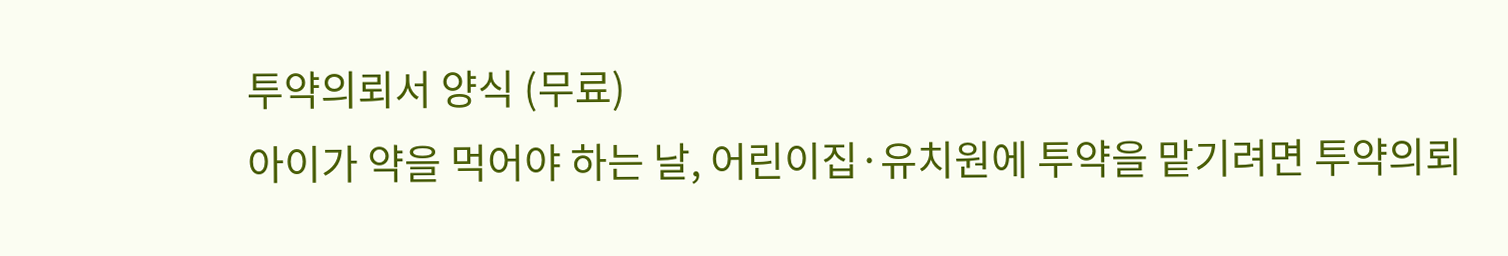투약의뢰서 양식 (무료)
아이가 약을 먹어야 하는 날, 어린이집·유치원에 투약을 맡기려면 투약의뢰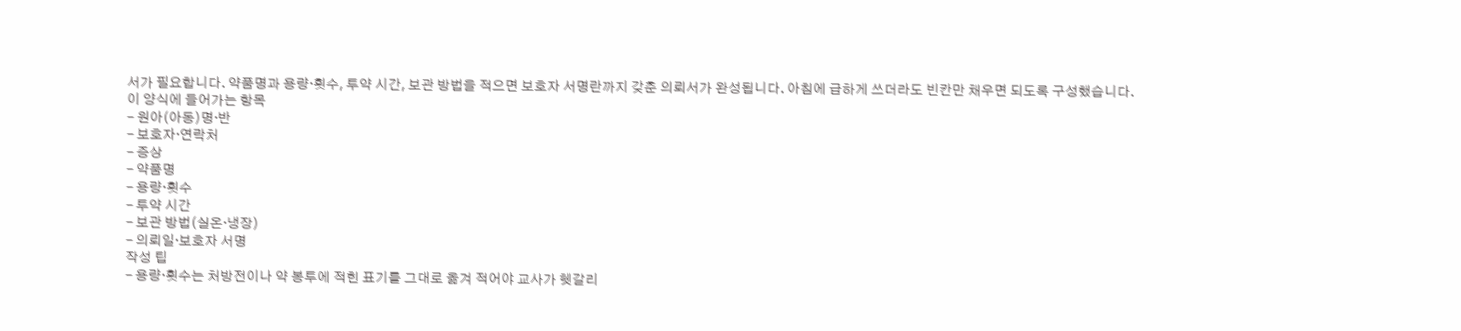서가 필요합니다. 약품명과 용량·횟수, 투약 시간, 보관 방법을 적으면 보호자 서명란까지 갖춘 의뢰서가 완성됩니다. 아침에 급하게 쓰더라도 빈칸만 채우면 되도록 구성했습니다.
이 양식에 들어가는 항목
- 원아(아동)명·반
- 보호자·연락처
- 증상
- 약품명
- 용량·횟수
- 투약 시간
- 보관 방법(실온·냉장)
- 의뢰일·보호자 서명
작성 팁
- 용량·횟수는 처방전이나 약 봉투에 적힌 표기를 그대로 옮겨 적어야 교사가 헷갈리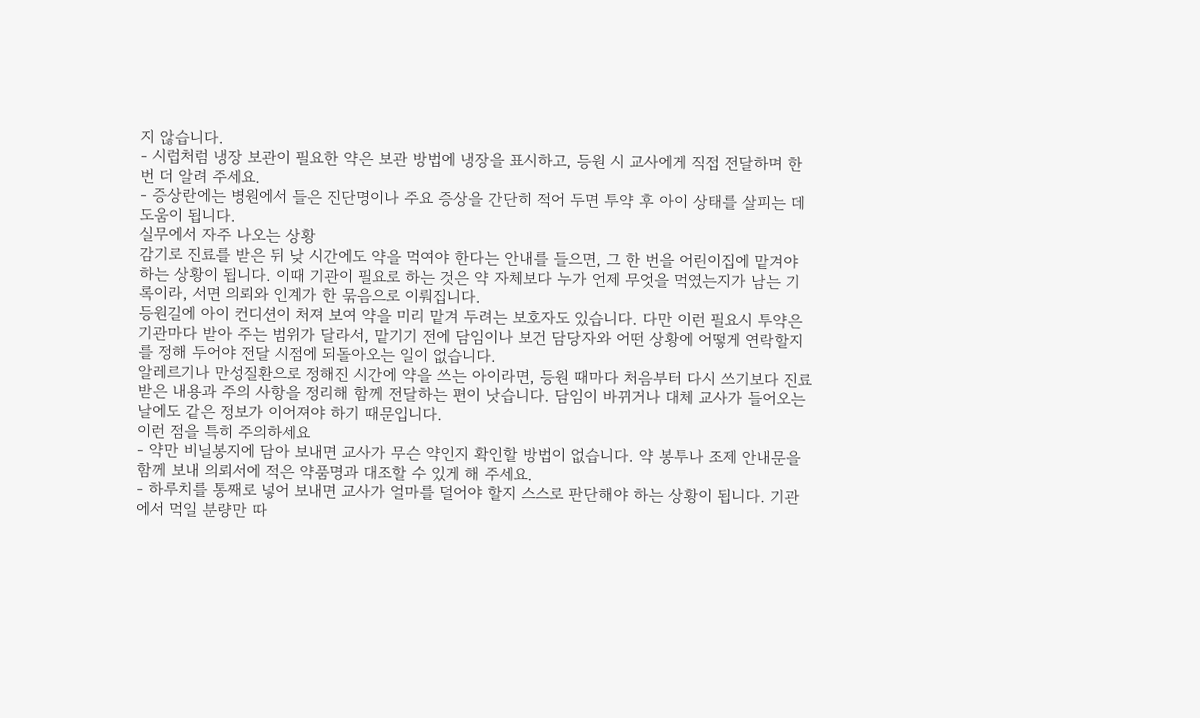지 않습니다.
- 시럽처럼 냉장 보관이 필요한 약은 보관 방법에 냉장을 표시하고, 등원 시 교사에게 직접 전달하며 한 번 더 알려 주세요.
- 증상란에는 병원에서 들은 진단명이나 주요 증상을 간단히 적어 두면 투약 후 아이 상태를 살피는 데 도움이 됩니다.
실무에서 자주 나오는 상황
감기로 진료를 받은 뒤 낮 시간에도 약을 먹여야 한다는 안내를 들으면, 그 한 번을 어린이집에 맡겨야 하는 상황이 됩니다. 이때 기관이 필요로 하는 것은 약 자체보다 누가 언제 무엇을 먹였는지가 남는 기록이라, 서면 의뢰와 인계가 한 묶음으로 이뤄집니다.
등원길에 아이 컨디션이 처져 보여 약을 미리 맡겨 두려는 보호자도 있습니다. 다만 이런 필요시 투약은 기관마다 받아 주는 범위가 달라서, 맡기기 전에 담임이나 보건 담당자와 어떤 상황에 어떻게 연락할지를 정해 두어야 전달 시점에 되돌아오는 일이 없습니다.
알레르기나 만성질환으로 정해진 시간에 약을 쓰는 아이라면, 등원 때마다 처음부터 다시 쓰기보다 진료받은 내용과 주의 사항을 정리해 함께 전달하는 편이 낫습니다. 담임이 바뀌거나 대체 교사가 들어오는 날에도 같은 정보가 이어져야 하기 때문입니다.
이런 점을 특히 주의하세요
- 약만 비닐봉지에 담아 보내면 교사가 무슨 약인지 확인할 방법이 없습니다. 약 봉투나 조제 안내문을 함께 보내 의뢰서에 적은 약품명과 대조할 수 있게 해 주세요.
- 하루치를 통째로 넣어 보내면 교사가 얼마를 덜어야 할지 스스로 판단해야 하는 상황이 됩니다. 기관에서 먹일 분량만 따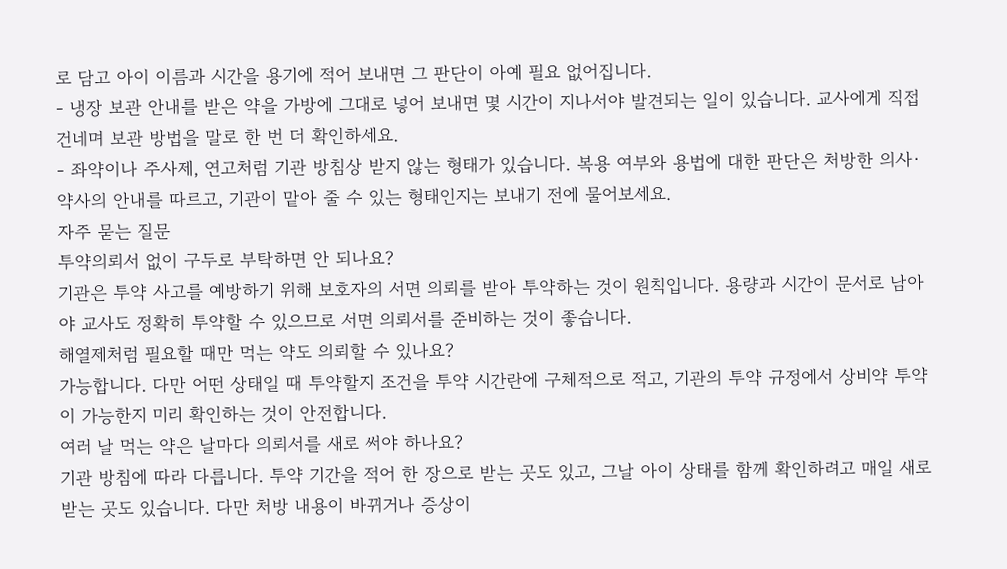로 담고 아이 이름과 시간을 용기에 적어 보내면 그 판단이 아예 필요 없어집니다.
- 냉장 보관 안내를 받은 약을 가방에 그대로 넣어 보내면 몇 시간이 지나서야 발견되는 일이 있습니다. 교사에게 직접 건네며 보관 방법을 말로 한 번 더 확인하세요.
- 좌약이나 주사제, 연고처럼 기관 방침상 받지 않는 형태가 있습니다. 복용 여부와 용법에 대한 판단은 처방한 의사·약사의 안내를 따르고, 기관이 맡아 줄 수 있는 형태인지는 보내기 전에 물어보세요.
자주 묻는 질문
투약의뢰서 없이 구두로 부탁하면 안 되나요?
기관은 투약 사고를 예방하기 위해 보호자의 서면 의뢰를 받아 투약하는 것이 원칙입니다. 용량과 시간이 문서로 남아야 교사도 정확히 투약할 수 있으므로 서면 의뢰서를 준비하는 것이 좋습니다.
해열제처럼 필요할 때만 먹는 약도 의뢰할 수 있나요?
가능합니다. 다만 어떤 상태일 때 투약할지 조건을 투약 시간란에 구체적으로 적고, 기관의 투약 규정에서 상비약 투약이 가능한지 미리 확인하는 것이 안전합니다.
여러 날 먹는 약은 날마다 의뢰서를 새로 써야 하나요?
기관 방침에 따라 다릅니다. 투약 기간을 적어 한 장으로 받는 곳도 있고, 그날 아이 상태를 함께 확인하려고 매일 새로 받는 곳도 있습니다. 다만 처방 내용이 바뀌거나 증상이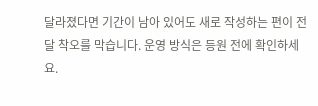달라졌다면 기간이 남아 있어도 새로 작성하는 편이 전달 착오를 막습니다. 운영 방식은 등원 전에 확인하세요.